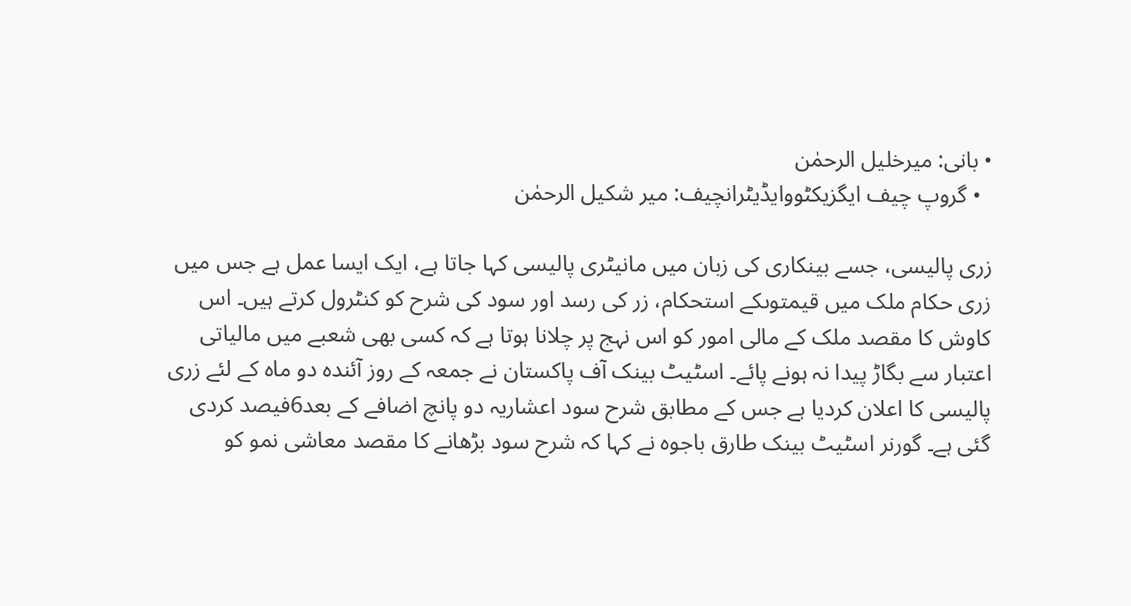• بانی: میرخلیل الرحمٰن
  • گروپ چیف ایگزیکٹووایڈیٹرانچیف: میر شکیل الرحمٰن

زری پالیسی، جسے بینکاری کی زبان میں مانیٹری پالیسی کہا جاتا ہے، ایک ایسا عمل ہے جس میں زری حکام ملک میں قیمتوںکے استحکام، زر کی رسد اور سود کی شرح کو کنٹرول کرتے ہیں۔ اس کاوش کا مقصد ملک کے مالی امور کو اس نہج پر چلانا ہوتا ہے کہ کسی بھی شعبے میں مالیاتی اعتبار سے بگاڑ پیدا نہ ہونے پائے۔ اسٹیٹ بینک آف پاکستان نے جمعہ کے روز آئندہ دو ماہ کے لئے زری پالیسی کا اعلان کردیا ہے جس کے مطابق شرح سود اعشاریہ دو پانچ اضافے کے بعد6فیصد کردی گئی ہے۔ گورنر اسٹیٹ بینک طارق باجوہ نے کہا کہ شرح سود بڑھانے کا مقصد معاشی نمو کو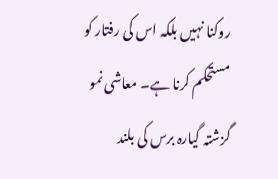روکنا نہیں بلکہ اس کی رفتار کو مستحکم کرنا ہے۔ معاشی نمو گزشتہ گیارہ برس کی بلند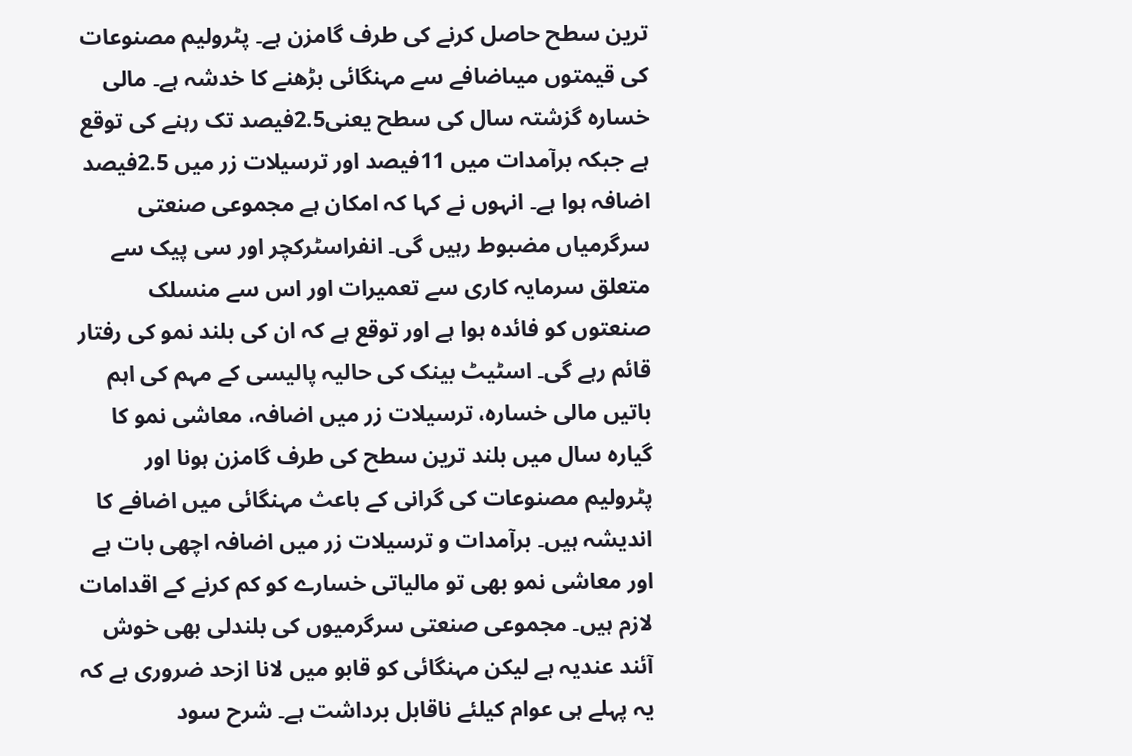ترین سطح حاصل کرنے کی طرف گامزن ہے۔ پٹرولیم مصنوعات کی قیمتوں میںاضافے سے مہنگائی بڑھنے کا خدشہ ہے۔ مالی خسارہ گزشتہ سال کی سطح یعنی2.5فیصد تک رہنے کی توقع ہے جبکہ برآمدات میں 11فیصد اور ترسیلات زر میں 2.5فیصد اضافہ ہوا ہے۔ انہوں نے کہا کہ امکان ہے مجموعی صنعتی سرگرمیاں مضبوط رہیں گی۔ انفراسٹرکچر اور سی پیک سے متعلق سرمایہ کاری سے تعمیرات اور اس سے منسلک صنعتوں کو فائدہ ہوا ہے اور توقع ہے کہ ان کی بلند نمو کی رفتار قائم رہے گی۔ اسٹیٹ بینک کی حالیہ پالیسی کے مہم کی اہم باتیں مالی خسارہ، ترسیلات زر میں اضافہ، معاشی نمو کا گیارہ سال میں بلند ترین سطح کی طرف گامزن ہونا اور پٹرولیم مصنوعات کی گرانی کے باعث مہنگائی میں اضافے کا اندیشہ ہیں۔ برآمدات و ترسیلات زر میں اضافہ اچھی بات ہے اور معاشی نمو بھی تو مالیاتی خسارے کو کم کرنے کے اقدامات لازم ہیں۔ مجموعی صنعتی سرگرمیوں کی بلندلی بھی خوش آئند عندیہ ہے لیکن مہنگائی کو قابو میں لانا ازحد ضروری ہے کہ یہ پہلے ہی عوام کیلئے ناقابل برداشت ہے۔ شرح سود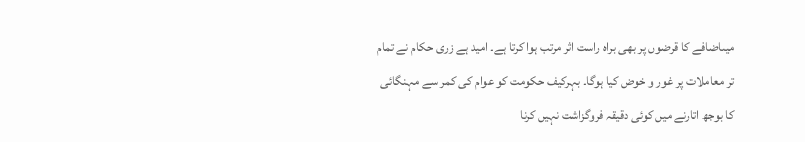میںاضافے کا قرضوں پر بھی براہ راست اثر مرتب ہوا کرتا ہے۔ امید ہے زری حکام نے تمام تر معاملات پر غور و خوض کیا ہوگا۔ بہرکیف حکومت کو عوام کی کمر سے مہنگائی کا بوجھ اتارنے میں کوئی دقیقہ فروگزاشت نہیں کرنا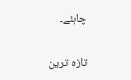چاہئے۔

تازہ ترین